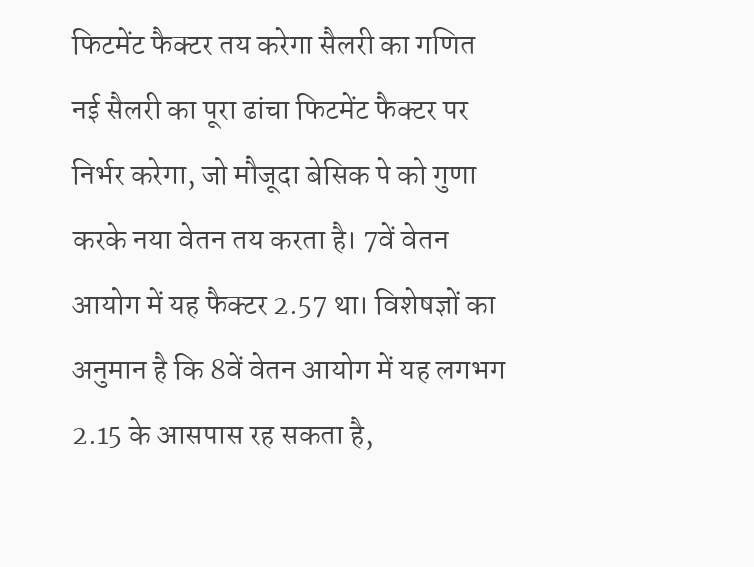फिटमेंट फैक्टर तय करेगा सैलरी का गणित
नई सैलरी का पूरा ढांचा फिटमेंट फैक्टर पर निर्भर करेगा, जो मौजूदा बेसिक पे को गुणा करके नया वेतन तय करता है। 7वें वेतन आयोग में यह फैक्टर 2.57 था। विशेषज्ञों का अनुमान है कि 8वें वेतन आयोग में यह लगभग 2.15 के आसपास रह सकता है,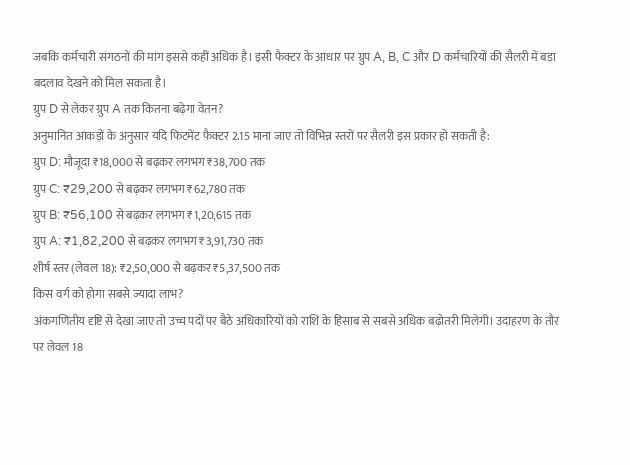जबकि कर्मचारी संगठनों की मांग इससे कहीं अधिक है। इसी फैक्टर के आधार पर ग्रुप A, B, C और D कर्मचारियों की सैलरी में बड़ा बदलाव देखने को मिल सकता है।
ग्रुप D से लेकर ग्रुप A तक कितना बढ़ेगा वेतन?
अनुमानित आंकड़ों के अनुसार यदि फिटमेंट फैक्टर 2.15 माना जाए तो विभिन्न स्तरों पर सैलरी इस प्रकार हो सकती है:
ग्रुप D: मौजूदा ₹18,000 से बढ़कर लगभग ₹38,700 तक
ग्रुप C: ₹29,200 से बढ़कर लगभग ₹62,780 तक
ग्रुप B: ₹56,100 से बढ़कर लगभग ₹1,20,615 तक
ग्रुप A: ₹1,82,200 से बढ़कर लगभग ₹3,91,730 तक
शीर्ष स्तर (लेवल 18): ₹2,50,000 से बढ़कर ₹5,37,500 तक
किस वर्ग को होगा सबसे ज्यादा लाभ?
अंकगणितीय दृष्टि से देखा जाए तो उच्च पदों पर बैठे अधिकारियों को राशि के हिसाब से सबसे अधिक बढ़ोतरी मिलेगी। उदाहरण के तौर पर लेवल 18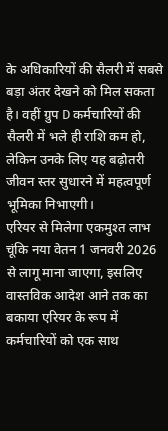के अधिकारियों की सैलरी में सबसे बड़ा अंतर देखने को मिल सकता है। वहीं ग्रुप D कर्मचारियों की सैलरी में भले ही राशि कम हो, लेकिन उनके लिए यह बढ़ोतरी जीवन स्तर सुधारने में महत्वपूर्ण भूमिका निभाएगी।
एरियर से मिलेगा एकमुश्त लाभ
चूंकि नया वेतन 1 जनवरी 2026 से लागू माना जाएगा, इसलिए वास्तविक आदेश आने तक का बकाया एरियर के रूप में कर्मचारियों को एक साथ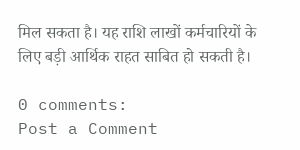मिल सकता है। यह राशि लाखों कर्मचारियों के लिए बड़ी आर्थिक राहत साबित हो सकती है।

0 comments:
Post a Comment